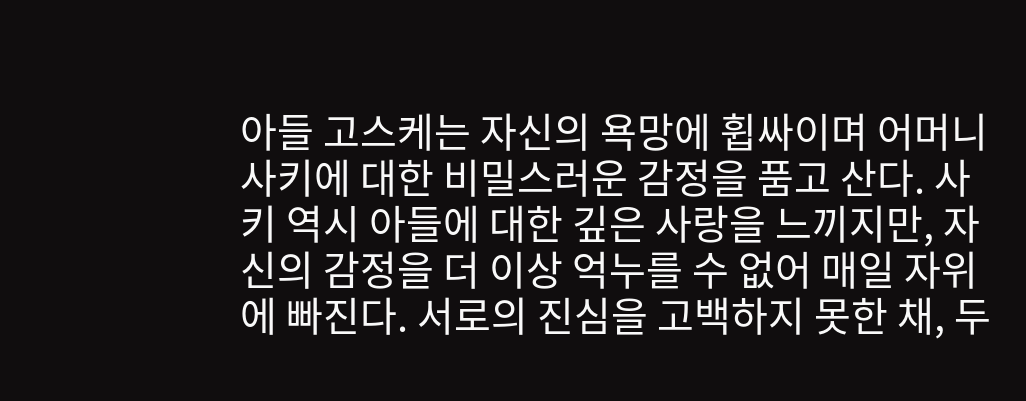아들 고스케는 자신의 욕망에 휩싸이며 어머니 사키에 대한 비밀스러운 감정을 품고 산다. 사키 역시 아들에 대한 깊은 사랑을 느끼지만, 자신의 감정을 더 이상 억누를 수 없어 매일 자위에 빠진다. 서로의 진심을 고백하지 못한 채, 두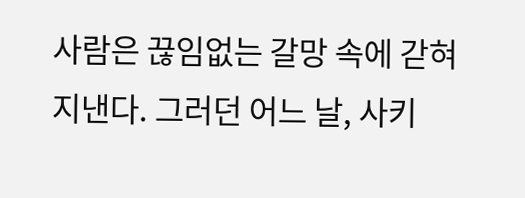사람은 끊임없는 갈망 속에 갇혀 지낸다. 그러던 어느 날, 사키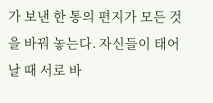가 보낸 한 통의 편지가 모든 것을 바꿔 놓는다. 자신들이 태어날 때 서로 바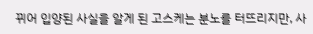뀌어 입양된 사실을 알게 된 고스케는 분노를 터뜨리지만, 사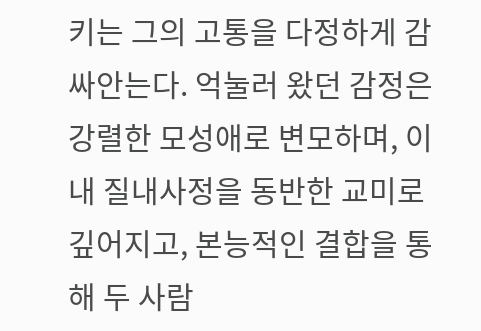키는 그의 고통을 다정하게 감싸안는다. 억눌러 왔던 감정은 강렬한 모성애로 변모하며, 이내 질내사정을 동반한 교미로 깊어지고, 본능적인 결합을 통해 두 사람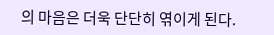의 마음은 더욱 단단히 엮이게 된다.